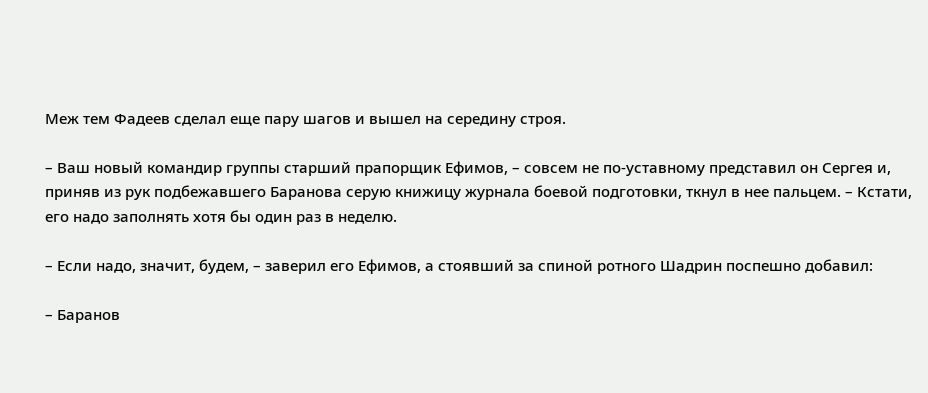Меж тем Фадеев сделал еще пару шагов и вышел на середину строя.

– Ваш новый командир группы старший прапорщик Ефимов, – совсем не по-уставному представил он Сергея и, приняв из рук подбежавшего Баранова серую книжицу журнала боевой подготовки, ткнул в нее пальцем. – Кстати, его надо заполнять хотя бы один раз в неделю.

– Если надо, значит, будем, – заверил его Ефимов, а стоявший за спиной ротного Шадрин поспешно добавил:

– Баранов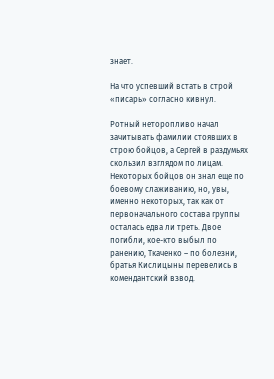знает.

На что успевший встать в строй «писарь» согласно кивнул.

Ротный неторопливо начал зачитывать фамилии стоявших в строю бойцов, а Сергей в раздумьях скользил взглядом по лицам. Некоторых бойцов он знал еще по боевому слаживанию, но, увы, именно некоторых, так как от первоначального состава группы осталась едва ли треть. Двое погибли, кое-кто выбыл по ранению, Ткаченко – по болезни, братья Кислицыны перевелись в комендантский взвод.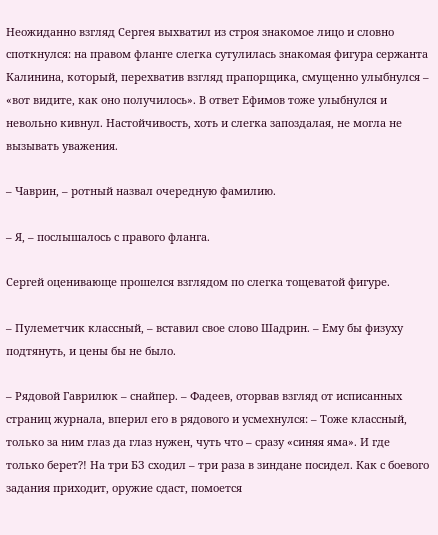Неожиданно взгляд Сергея выхватил из строя знакомое лицо и словно споткнулся: на правом фланге слегка сутулилась знакомая фигура сержанта Калинина, который, перехватив взгляд прапорщика, смущенно улыбнулся – «вот видите, как оно получилось». В ответ Ефимов тоже улыбнулся и невольно кивнул. Настойчивость, хоть и слегка запоздалая, не могла не вызывать уважения.

– Чаврин, – ротный назвал очередную фамилию.

– Я, – послышалось с правого фланга.

Сергей оценивающе прошелся взглядом по слегка тощеватой фигуре.

– Пулеметчик классный, – вставил свое слово Шадрин. – Ему бы физуху подтянуть, и цены бы не было.

– Рядовой Гаврилюк – снайпер. – Фадеев, оторвав взгляд от исписанных страниц журнала, вперил его в рядового и усмехнулся: – Тоже классный, только за ним глаз да глаз нужен, чуть что – сразу «синяя яма». И где только берет?! На три БЗ сходил – три раза в зиндане посидел. Как с боевого задания приходит, оружие сдаст, помоется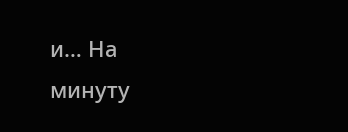и… На минуту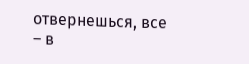отвернешься, все – в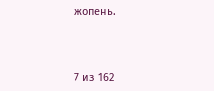жопень.



7 из 162